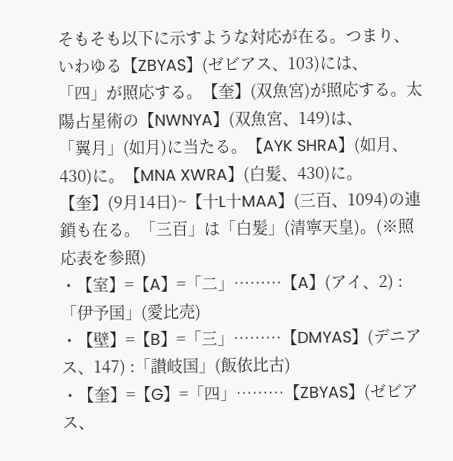そもそも以下に示すような対応が在る。つまり、いわゆる【ZBYAS】(ゼビアス、103)には、
「四」が照応する。【奎】(双魚宮)が照応する。太陽占星術の【NWNYA】(双魚宮、149)は、
「翼月」(如月)に当たる。【AYK SHRA】(如月、430)に。【MNA XWRA】(白髪、430)に。
【奎】(9月14日)~【十L十MAA】(三百、1094)の連鎖も在る。「三百」は「白髪」(清寧天皇)。(※照応表を参照)
・【室】=【A】=「二」………【A】(アイ、2) :「伊予国」(愛比売)
・【壁】=【B】=「三」………【DMYAS】(デニアス、147) :「讃岐国」(飯依比古)
・【奎】=【G】=「四」………【ZBYAS】(ゼビアス、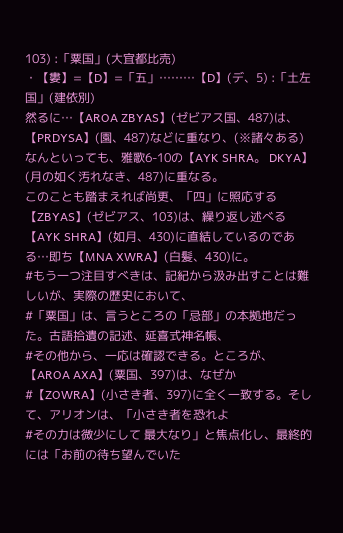103) :「粟国」(大宜都比売)
・【婁】=【D】=「五」………【D】(デ、5) :「土左国」(建依別)
然るに…【AROA ZBYAS】(ゼビアス国、487)は、【PRDYSA】(園、487)などに重なり、(※諸々ある)
なんといっても、雅歌6-10の【AYK SHRA。 DKYA】(月の如く汚れなき、487)に重なる。
このことも踏まえれば尚更、「四」に照応する【ZBYAS】(ゼビアス、103)は、繰り返し述べる
【AYK SHRA】(如月、430)に直結しているのである…即ち【MNA XWRA】(白髪、430)に。
#もう一つ注目すべきは、記紀から汲み出すことは難しいが、実際の歴史において、
#「粟国」は、言うところの「忌部」の本拠地だった。古語拾遺の記述、延喜式神名帳、
#その他から、一応は確認できる。ところが、【AROA AXA】(粟国、397)は、なぜか
#【ZOWRA】(小さき者、397)に全く一致する。そして、アリオンは、「小さき者を恐れよ
#その力は微少にして 最大なり」と焦点化し、最終的には「お前の待ち望んでいた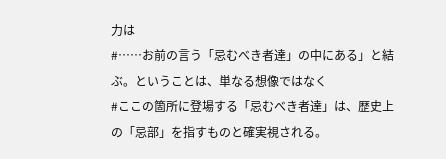力は
#……お前の言う「忌むべき者達」の中にある」と結ぶ。ということは、単なる想像ではなく
#ここの箇所に登場する「忌むべき者達」は、歴史上の「忌部」を指すものと確実視される。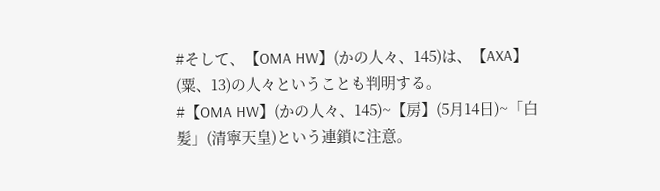#そして、【OMA HW】(かの人々、145)は、【AXA】(粟、13)の人々ということも判明する。
#【OMA HW】(かの人々、145)~【房】(5月14日)~「白髪」(清寧天皇)という連鎖に注意。